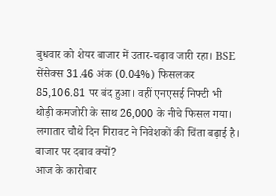बुधवार को शेयर बाजार में उतार-चढ़ाव जारी रहा। BSE सेंसेक्स 31.46 अंक (0.04%) फिसलकर 85,106.81 पर बंद हुआ। वहीं एनएसई निफ्टी भी थोड़ी कमजोरी के साथ 26,000 के नीचे फिसल गया। लगातार चौथे दिन गिरावट ने निवेशकों की चिंता बढ़ाई है।
बाजार पर दबाव क्यों?
आज के कारोबार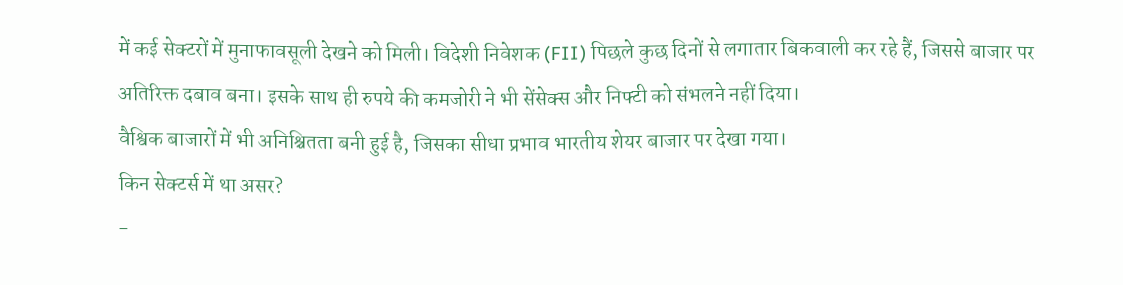में कई सेक्टरों में मुनाफावसूली देखने को मिली। विदेशी निवेशक (FII) पिछले कुछ दिनों से लगातार बिकवाली कर रहे हैं, जिससे बाजार पर अतिरिक्त दबाव बना। इसके साथ ही रुपये की कमजोरी ने भी सेंसेक्स और निफ्टी को संभलने नहीं दिया।
वैश्विक बाजारों में भी अनिश्चितता बनी हुई है, जिसका सीधा प्रभाव भारतीय शेयर बाजार पर देखा गया।
किन सेक्टर्स में था असर?
-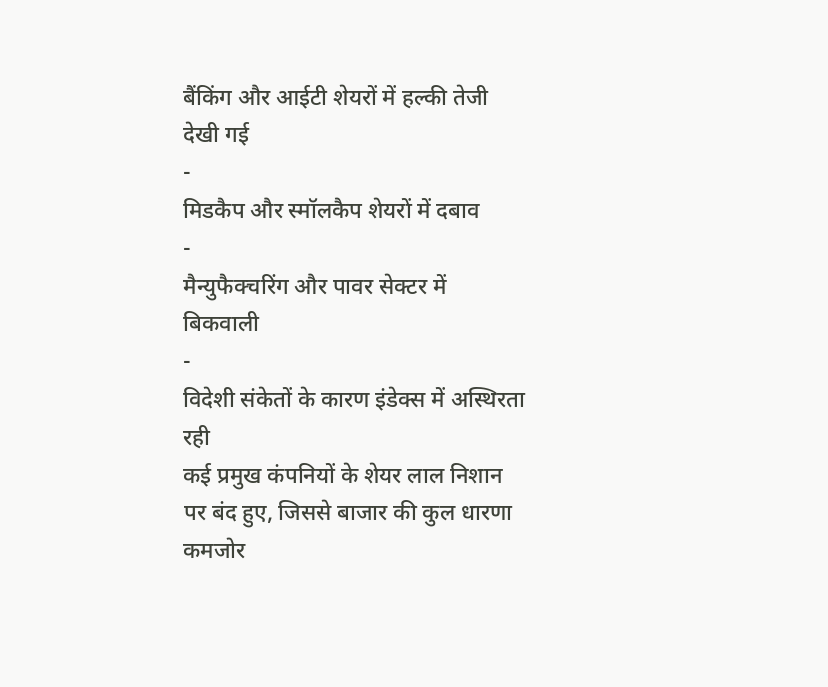बैंकिंग और आईटी शेयरों में हल्की तेजी देखी गई
-
मिडकैप और स्मॉलकैप शेयरों में दबाव
-
मैन्युफैक्चरिंग और पावर सेक्टर में बिकवाली
-
विदेशी संकेतों के कारण इंडेक्स में अस्थिरता रही
कई प्रमुख कंपनियों के शेयर लाल निशान पर बंद हुए, जिससे बाजार की कुल धारणा कमजोर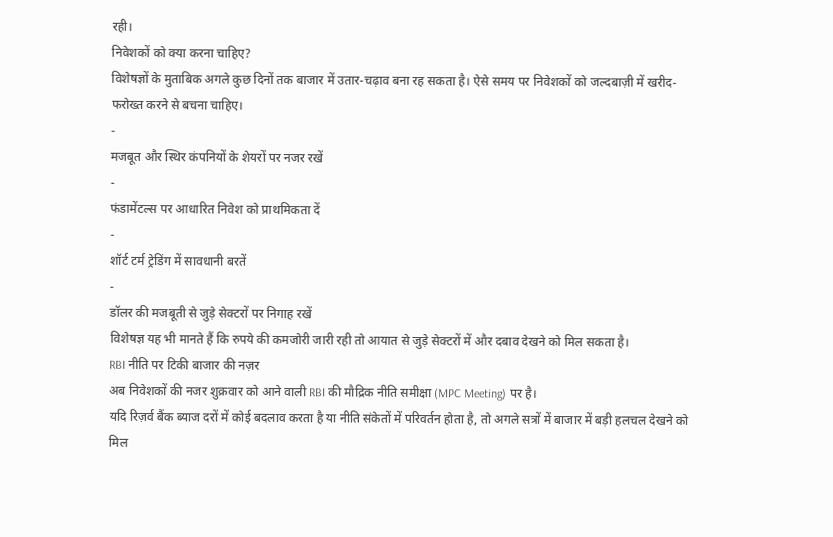रही।
निवेशकों को क्या करना चाहिए?
विशेषज्ञों के मुताबिक अगले कुछ दिनों तक बाजार में उतार-चढ़ाव बना रह सकता है। ऐसे समय पर निवेशकों को जल्दबाज़ी में खरीद-फरोख्त करने से बचना चाहिए।
-
मजबूत और स्थिर कंपनियों के शेयरों पर नजर रखें
-
फंडामेंटल्स पर आधारित निवेश को प्राथमिकता दें
-
शॉर्ट टर्म ट्रेडिंग में सावधानी बरतें
-
डॉलर की मजबूती से जुड़े सेक्टरों पर निगाह रखें
विशेषज्ञ यह भी मानते हैं कि रुपये की कमजोरी जारी रही तो आयात से जुड़े सेक्टरों में और दबाव देखने को मिल सकता है।
RBI नीति पर टिकी बाजार की नज़र
अब निवेशकों की नजर शुक्रवार को आने वाली RBI की मौद्रिक नीति समीक्षा (MPC Meeting) पर है।
यदि रिज़र्व बैंक ब्याज दरों में कोई बदलाव करता है या नीति संकेतों में परिवर्तन होता है, तो अगले सत्रों में बाजार में बड़ी हलचल देखने को मिल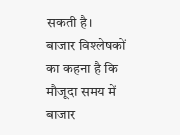सकती है।
बाजार विश्लेषकों का कहना है कि मौजूदा समय में बाजार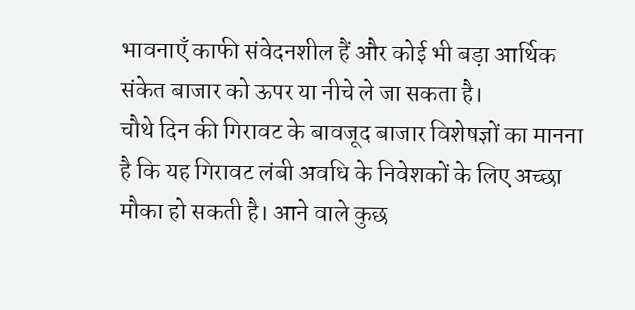भावनाएँ काफी संवेदनशील हैं और कोई भी बड़ा आर्थिक संकेत बाजार को ऊपर या नीचे ले जा सकता है।
चौथे दिन की गिरावट के बावजूद बाजार विशेषज्ञों का मानना है कि यह गिरावट लंबी अवधि के निवेशकों के लिए अच्छा मौका हो सकती है। आने वाले कुछ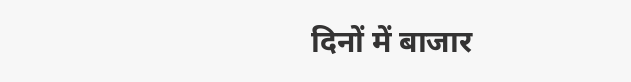दिनों में बाजार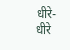धीरे-धीरे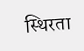स्थिरता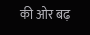की ओर बढ़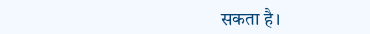सकता है।